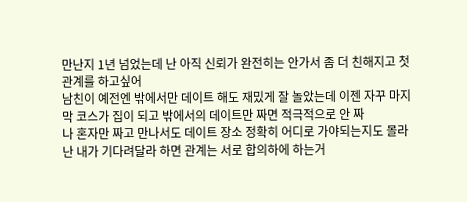만난지 1년 넘었는데 난 아직 신뢰가 완전히는 안가서 좀 더 친해지고 첫관계를 하고싶어
남친이 예전엔 밖에서만 데이트 해도 재밌게 잘 놀았는데 이젠 자꾸 마지막 코스가 집이 되고 밖에서의 데이트만 짜면 적극적으로 안 짜
나 혼자만 짜고 만나서도 데이트 장소 정확히 어디로 가야되는지도 몰라
난 내가 기다려달라 하면 관계는 서로 합의하에 하는거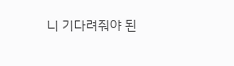니 기다려줘야 된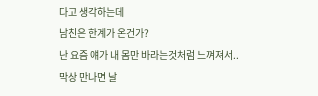다고 생각하는데
남친은 한계가 온건가?
난 요즘 얘가 내 몸만 바라는것처럼 느껴져서..
막상 만나면 날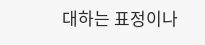대하는 표정이나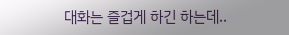대화는 즐겁게 하긴 하는데..